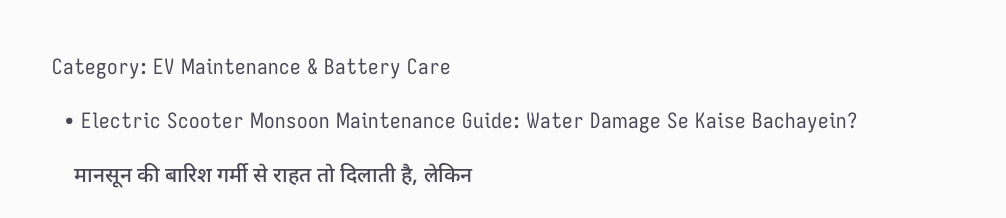Category: EV Maintenance & Battery Care

  • Electric Scooter Monsoon Maintenance Guide: Water Damage Se Kaise Bachayein?

    मानसून की बारिश गर्मी से राहत तो दिलाती है, लेकिन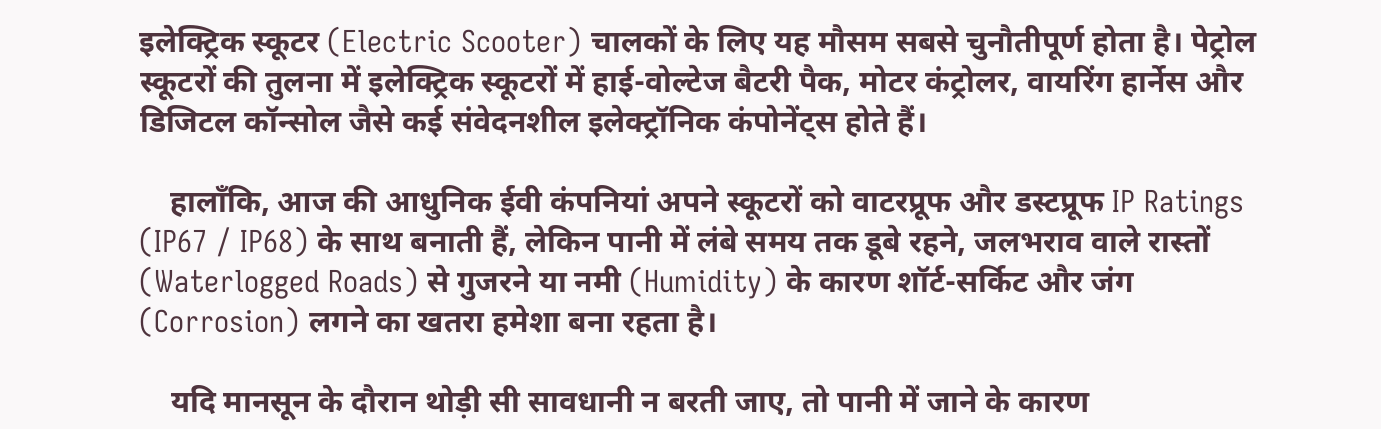इलेक्ट्रिक स्कूटर (Electric Scooter) चालकों के लिए यह मौसम सबसे चुनौतीपूर्ण होता है। पेट्रोल स्कूटरों की तुलना में इलेक्ट्रिक स्कूटरों में हाई-वोल्टेज बैटरी पैक, मोटर कंट्रोलर, वायरिंग हार्नेस और डिजिटल कॉन्सोल जैसे कई संवेदनशील इलेक्ट्रॉनिक कंपोनेंट्स होते हैं।

    हालाँकि, आज की आधुनिक ईवी कंपनियां अपने स्कूटरों को वाटरप्रूफ और डस्टप्रूफ IP Ratings (IP67 / IP68) के साथ बनाती हैं, लेकिन पानी में लंबे समय तक डूबे रहने, जलभराव वाले रास्तों (Waterlogged Roads) से गुजरने या नमी (Humidity) के कारण शॉर्ट-सर्किट और जंग (Corrosion) लगने का खतरा हमेशा बना रहता है।

    यदि मानसून के दौरान थोड़ी सी सावधानी न बरती जाए, तो पानी में जाने के कारण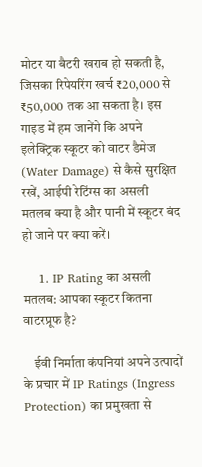मोटर या बैटरी खराब हो सकती है, जिसका रिपेयरिंग खर्च ₹20,000 से ₹50,000 तक आ सकता है। इस गाइड में हम जानेंगे कि अपने इलेक्ट्रिक स्कूटर को वाटर डैमेज (Water Damage) से कैसे सुरक्षित रखें, आईपी रेटिंग्स का असली मतलब क्या है और पानी में स्कूटर बंद हो जाने पर क्या करें।

    1. IP Rating का असली मतलब: आपका स्कूटर कितना वाटरप्रूफ है?

    ईवी निर्माता कंपनियां अपने उत्पादों के प्रचार में IP Ratings (Ingress Protection) का प्रमुखता से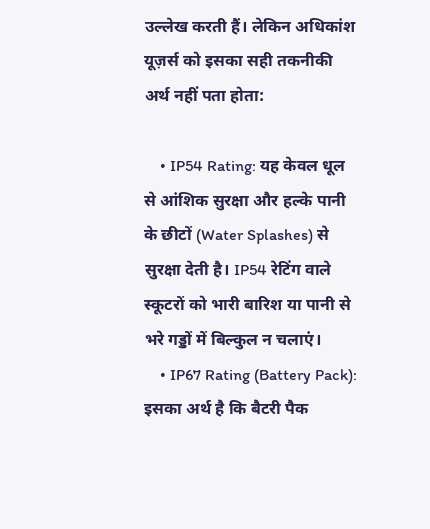उल्लेख करती हैं। लेकिन अधिकांश यूज़र्स को इसका सही तकनीकी अर्थ नहीं पता होता:

    • IP54 Rating: यह केवल धूल से आंशिक सुरक्षा और हल्के पानी के छीटों (Water Splashes) से सुरक्षा देती है। IP54 रेटिंग वाले स्कूटरों को भारी बारिश या पानी से भरे गड्डों में बिल्कुल न चलाएं।
    • IP67 Rating (Battery Pack): इसका अर्थ है कि बैटरी पैक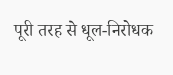पूरी तरह से धूल-निरोधक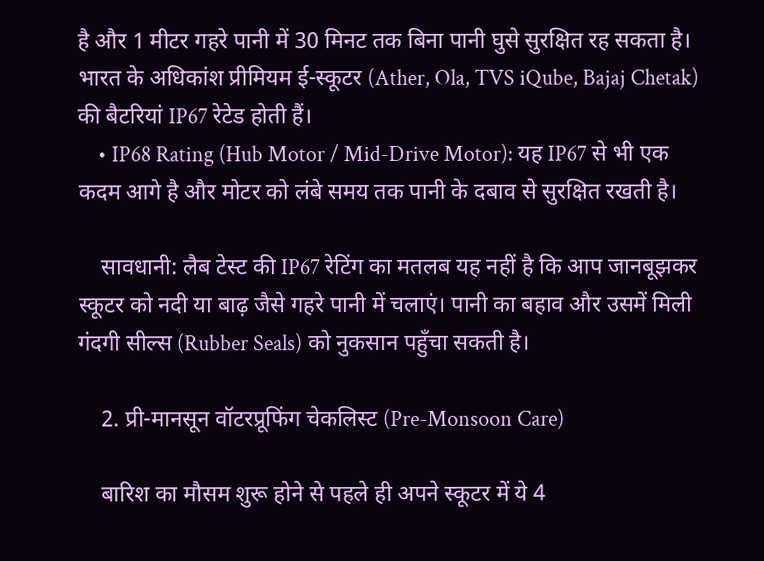है और 1 मीटर गहरे पानी में 30 मिनट तक बिना पानी घुसे सुरक्षित रह सकता है। भारत के अधिकांश प्रीमियम ई-स्कूटर (Ather, Ola, TVS iQube, Bajaj Chetak) की बैटरियां IP67 रेटेड होती हैं।
    • IP68 Rating (Hub Motor / Mid-Drive Motor): यह IP67 से भी एक कदम आगे है और मोटर को लंबे समय तक पानी के दबाव से सुरक्षित रखती है।

    सावधानी: लैब टेस्ट की IP67 रेटिंग का मतलब यह नहीं है कि आप जानबूझकर स्कूटर को नदी या बाढ़ जैसे गहरे पानी में चलाएं। पानी का बहाव और उसमें मिली गंदगी सील्स (Rubber Seals) को नुकसान पहुँचा सकती है।

    2. प्री-मानसून वॉटरप्रूफिंग चेकलिस्ट (Pre-Monsoon Care)

    बारिश का मौसम शुरू होने से पहले ही अपने स्कूटर में ये 4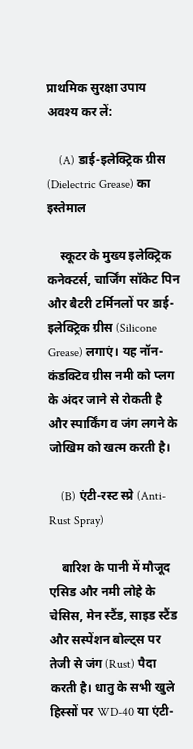प्राथमिक सुरक्षा उपाय अवश्य कर लें:

    (A) डाई-इलेक्ट्रिक ग्रीस (Dielectric Grease) का इस्तेमाल

    स्कूटर के मुख्य इलेक्ट्रिक कनेक्टर्स, चार्जिंग सॉकेट पिन और बैटरी टर्मिनलों पर डाई-इलेक्ट्रिक ग्रीस (Silicone Grease) लगाएं। यह नॉन-कंडक्टिव ग्रीस नमी को प्लग के अंदर जाने से रोकती है और स्पार्किंग व जंग लगने के जोखिम को खत्म करती है।

    (B) एंटी-रस्ट स्प्रे (Anti-Rust Spray)

    बारिश के पानी में मौजूद एसिड और नमी लोहे के चेसिस, मेन स्टैंड, साइड स्टैंड और सस्पेंशन बोल्ट्स पर तेजी से जंग (Rust) पैदा करती है। धातु के सभी खुले हिस्सों पर WD-40 या एंटी-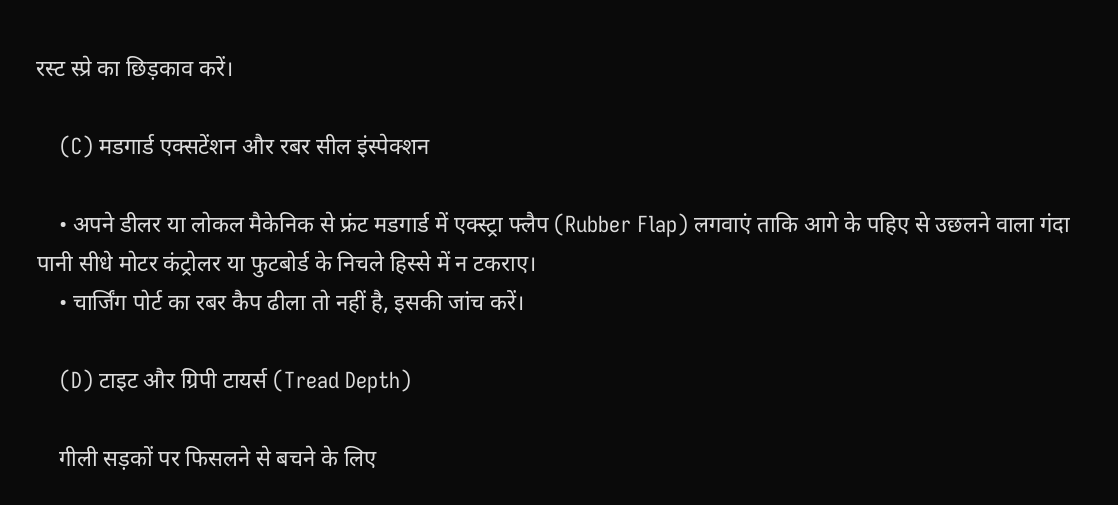रस्ट स्प्रे का छिड़काव करें।

    (C) मडगार्ड एक्सटेंशन और रबर सील इंस्पेक्शन

    • अपने डीलर या लोकल मैकेनिक से फ्रंट मडगार्ड में एक्स्ट्रा फ्लैप (Rubber Flap) लगवाएं ताकि आगे के पहिए से उछलने वाला गंदा पानी सीधे मोटर कंट्रोलर या फुटबोर्ड के निचले हिस्से में न टकराए।
    • चार्जिंग पोर्ट का रबर कैप ढीला तो नहीं है, इसकी जांच करें।

    (D) टाइट और ग्रिपी टायर्स (Tread Depth)

    गीली सड़कों पर फिसलने से बचने के लिए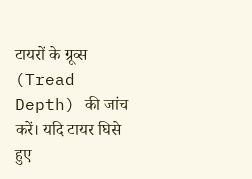टायरों के ग्रूव्स (Tread Depth) की जांच करें। यदि टायर घिसे हुए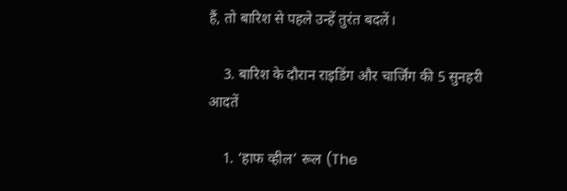हैं, तो बारिश से पहले उन्हें तुरंत बदलें।

    3. बारिश के दौरान राइडिंग और चार्जिंग की 5 सुनहरी आदतें

    1. ‘हाफ व्हील’ रूल (The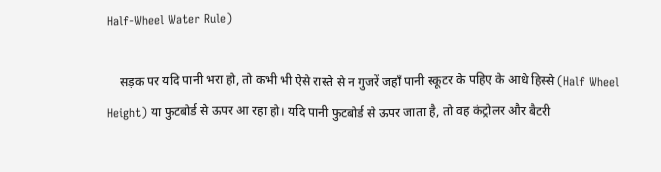Half-Wheel Water Rule)

    सड़क पर यदि पानी भरा हो, तो कभी भी ऐसे रास्ते से न गुजरें जहाँ पानी स्कूटर के पहिए के आधे हिस्से (Half Wheel Height) या फुटबोर्ड से ऊपर आ रहा हो। यदि पानी फुटबोर्ड से ऊपर जाता है, तो वह कंट्रोलर और बैटरी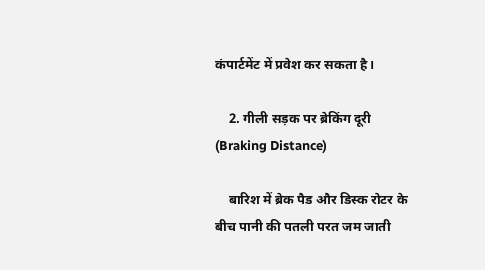कंपार्टमेंट में प्रवेश कर सकता है।

    2. गीली सड़क पर ब्रेकिंग दूरी (Braking Distance)

    बारिश में ब्रेक पैड और डिस्क रोटर के बीच पानी की पतली परत जम जाती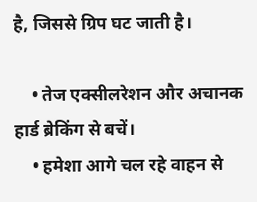है, जिससे ग्रिप घट जाती है।

    • तेज एक्सीलरेशन और अचानक हार्ड ब्रेकिंग से बचें।
    • हमेशा आगे चल रहे वाहन से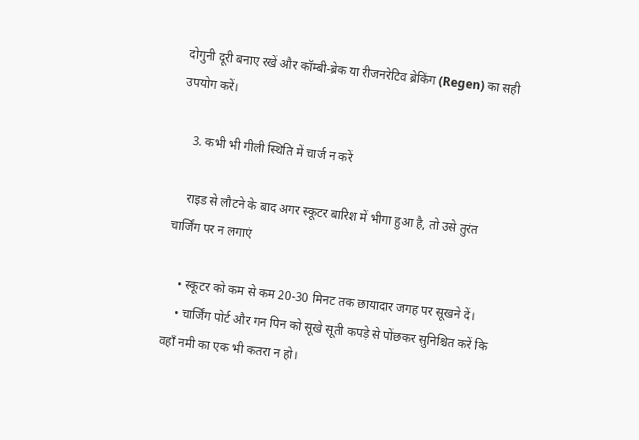दोगुनी दूरी बनाए रखें और कॉम्बी-ब्रेक या रीजनरेटिव ब्रेकिंग (Regen) का सही उपयोग करें।

    3. कभी भी गीली स्थिति में चार्ज न करें

    राइड से लौटने के बाद अगर स्कूटर बारिश में भीगा हुआ है, तो उसे तुरंत चार्जिंग पर न लगाएं

    • स्कूटर को कम से कम 20-30 मिनट तक छायादार जगह पर सूखने दें।
    • चार्जिंग पोर्ट और गन पिन को सूखे सूती कपड़े से पोंछकर सुनिश्चित करें कि वहाँ नमी का एक भी कतरा न हो।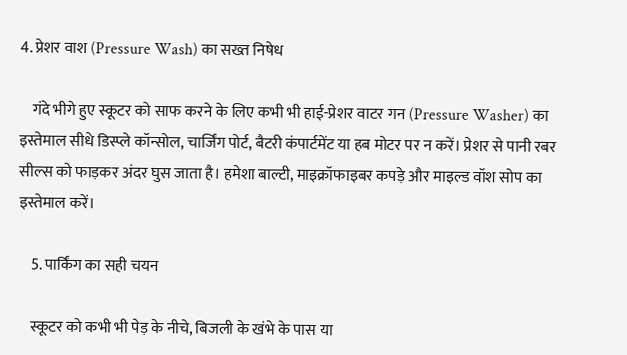4. प्रेशर वाश (Pressure Wash) का सख्त निषेध

    गंदे भीगे हुए स्कूटर को साफ करने के लिए कभी भी हाई-प्रेशर वाटर गन (Pressure Washer) का इस्तेमाल सीधे डिस्प्ले कॉन्सोल, चार्जिंग पोर्ट, बैटरी कंपार्टमेंट या हब मोटर पर न करें। प्रेशर से पानी रबर सील्स को फाड़कर अंदर घुस जाता है। हमेशा बाल्टी, माइक्रॉफाइबर कपड़े और माइल्ड वॉश सोप का इस्तेमाल करें।

    5. पार्किंग का सही चयन

    स्कूटर को कभी भी पेड़ के नीचे, बिजली के खंभे के पास या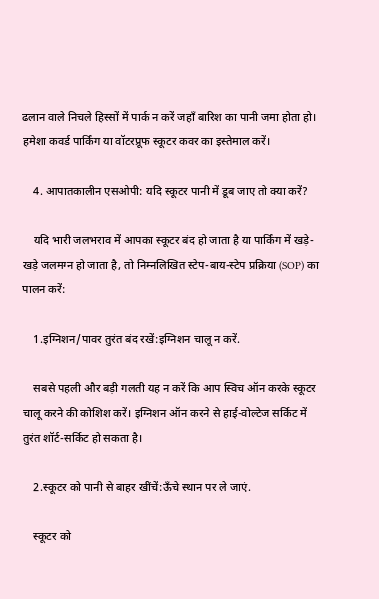ढलान वाले निचले हिस्सों में पार्क न करें जहाँ बारिश का पानी जमा होता हो। हमेशा कवर्ड पार्किंग या वॉटरप्रूफ स्कूटर कवर का इस्तेमाल करें।

    4. आपातकालीन एसओपी: यदि स्कूटर पानी में डूब जाए तो क्या करें?

    यदि भारी जलभराव में आपका स्कूटर बंद हो जाता है या पार्किंग में खड़े-खड़े जलमग्न हो जाता है, तो निम्नलिखित स्टेप-बाय-स्टेप प्रक्रिया (SOP) का पालन करें:

    1.इग्निशन/पावर तुरंत बंद रखें:इग्निशन चालू न करें.

    सबसे पहली और बड़ी गलती यह न करें कि आप स्विच ऑन करके स्कूटर चालू करने की कोशिश करें। इग्निशन ऑन करने से हाई-वोल्टेज सर्किट में तुरंत शॉर्ट-सर्किट हो सकता है।

    2.स्कूटर को पानी से बाहर खींचें:ऊँचे स्थान पर ले जाएं.

    स्कूटर को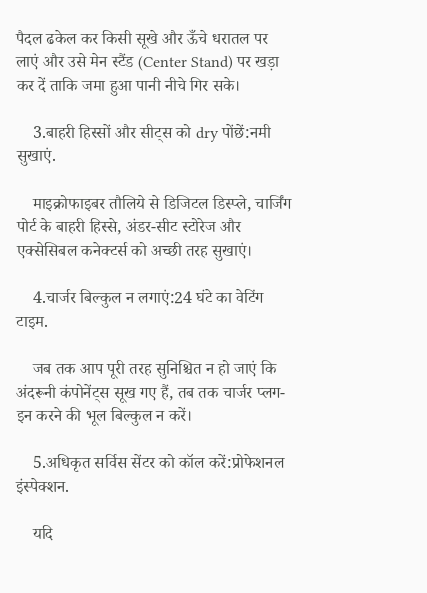पैदल ढकेल कर किसी सूखे और ऊँचे धरातल पर लाएं और उसे मेन स्टैंड (Center Stand) पर खड़ा कर दें ताकि जमा हुआ पानी नीचे गिर सके।

    3.बाहरी हिस्सों और सीट्स को dry पोंछें:नमी सुखाएं.

    माइक्रोफाइबर तौलिये से डिजिटल डिस्प्ले, चार्जिंग पोर्ट के बाहरी हिस्से, अंडर-सीट स्टोरेज और एक्सेसिबल कनेक्टर्स को अच्छी तरह सुखाएं।

    4.चार्जर बिल्कुल न लगाएं:24 घंटे का वेटिंग टाइम.

    जब तक आप पूरी तरह सुनिश्चित न हो जाएं कि अंदरूनी कंपोनेंट्स सूख गए हैं, तब तक चार्जर प्लग-इन करने की भूल बिल्कुल न करें।

    5.अधिकृत सर्विस सेंटर को कॉल करें:प्रोफेशनल इंस्पेक्शन.

    यदि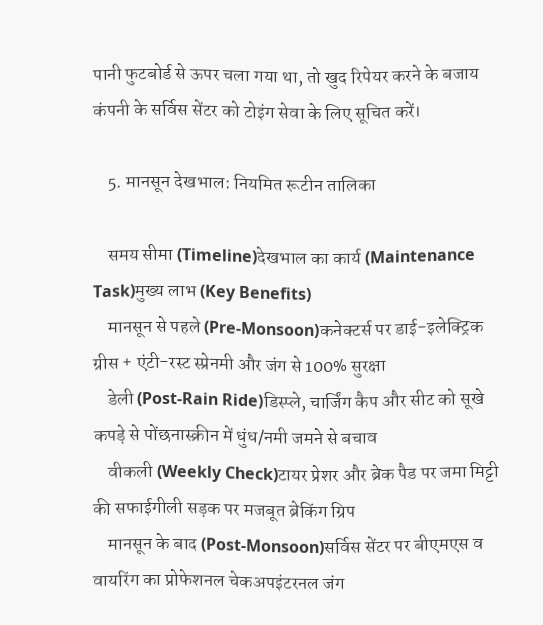पानी फुटबोर्ड से ऊपर चला गया था, तो खुद रिपेयर करने के बजाय कंपनी के सर्विस सेंटर को टोइंग सेवा के लिए सूचित करें।

    5. मानसून देखभाल: नियमित रूटीन तालिका

    समय सीमा (Timeline)देखभाल का कार्य (Maintenance Task)मुख्य लाभ (Key Benefits)
    मानसून से पहले (Pre-Monsoon)कनेक्टर्स पर डाई-इलेक्ट्रिक ग्रीस + एंटी-रस्ट स्प्रेनमी और जंग से 100% सुरक्षा
    डेली (Post-Rain Ride)डिस्प्ले, चार्जिंग कैप और सीट को सूखे कपड़े से पोंछनास्क्रीन में धुंध/नमी जमने से बचाव
    वीकली (Weekly Check)टायर प्रेशर और ब्रेक पैड पर जमा मिट्टी की सफाईगीली सड़क पर मजबूत ब्रेकिंग ग्रिप
    मानसून के बाद (Post-Monsoon)सर्विस सेंटर पर बीएमएस व वायरिंग का प्रोफेशनल चेकअपइंटरनल जंग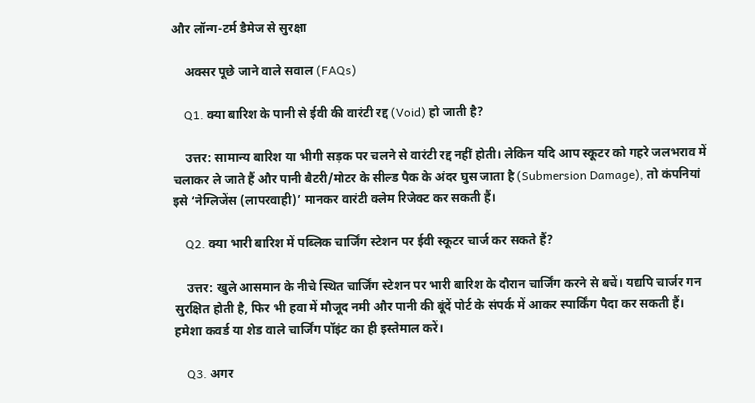और लॉन्ग-टर्म डैमेज से सुरक्षा

    अक्सर पूछे जाने वाले सवाल (FAQs)

    Q1. क्या बारिश के पानी से ईवी की वारंटी रद्द (Void) हो जाती है?

    उत्तर: सामान्य बारिश या भीगी सड़क पर चलने से वारंटी रद्द नहीं होती। लेकिन यदि आप स्कूटर को गहरे जलभराव में चलाकर ले जाते हैं और पानी बैटरी/मोटर के सील्ड पैक के अंदर घुस जाता है (Submersion Damage), तो कंपनियां इसे ‘नेग्लिजेंस (लापरवाही)’ मानकर वारंटी क्लेम रिजेक्ट कर सकती हैं।

    Q2. क्या भारी बारिश में पब्लिक चार्जिंग स्टेशन पर ईवी स्कूटर चार्ज कर सकते हैं?

    उत्तर: खुले आसमान के नीचे स्थित चार्जिंग स्टेशन पर भारी बारिश के दौरान चार्जिंग करने से बचें। यद्यपि चार्जर गन सुरक्षित होती है, फिर भी हवा में मौजूद नमी और पानी की बूंदें पोर्ट के संपर्क में आकर स्पार्किंग पैदा कर सकती हैं। हमेशा कवर्ड या शेड वाले चार्जिंग पॉइंट का ही इस्तेमाल करें।

    Q3. अगर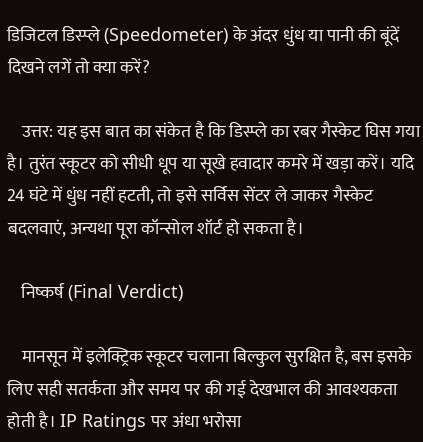डिजिटल डिस्प्ले (Speedometer) के अंदर धुंध या पानी की बूंदें दिखने लगें तो क्या करें?

    उत्तर: यह इस बात का संकेत है कि डिस्प्ले का रबर गैस्केट घिस गया है। तुरंत स्कूटर को सीधी धूप या सूखे हवादार कमरे में खड़ा करें। यदि 24 घंटे में धुंध नहीं हटती, तो इसे सर्विस सेंटर ले जाकर गैस्केट बदलवाएं, अन्यथा पूरा कॉन्सोल शॉर्ट हो सकता है।

    निष्कर्ष (Final Verdict)

    मानसून में इलेक्ट्रिक स्कूटर चलाना बिल्कुल सुरक्षित है, बस इसके लिए सही सतर्कता और समय पर की गई देखभाल की आवश्यकता होती है। IP Ratings पर अंधा भरोसा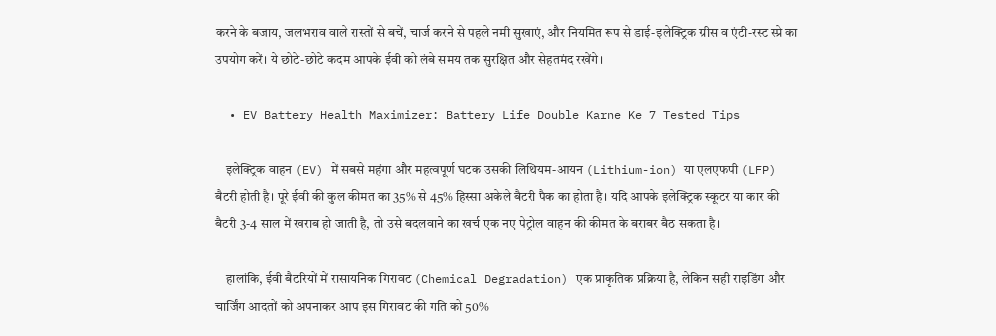करने के बजाय, जलभराव वाले रास्तों से बचें, चार्ज करने से पहले नमी सुखाएं, और नियमित रूप से डाई-इलेक्ट्रिक ग्रीस व एंटी-रस्ट स्प्रे का उपयोग करें। ये छोटे-छोटे कदम आपके ईवी को लंबे समय तक सुरक्षित और सेहतमंद रखेंगे।

  • EV Battery Health Maximizer: Battery Life Double Karne Ke 7 Tested Tips

    इलेक्ट्रिक वाहन (EV) में सबसे महंगा और महत्वपूर्ण घटक उसकी लिथियम-आयन (Lithium-ion) या एलएफपी (LFP) बैटरी होती है। पूरे ईवी की कुल कीमत का 35% से 45% हिस्सा अकेले बैटरी पैक का होता है। यदि आपके इलेक्ट्रिक स्कूटर या कार की बैटरी 3-4 साल में खराब हो जाती है, तो उसे बदलवाने का खर्च एक नए पेट्रोल वाहन की कीमत के बराबर बैठ सकता है।

    हालांकि, ईवी बैटरियों में रासायनिक गिरावट (Chemical Degradation) एक प्राकृतिक प्रक्रिया है, लेकिन सही राइडिंग और चार्जिंग आदतों को अपनाकर आप इस गिरावट की गति को 50%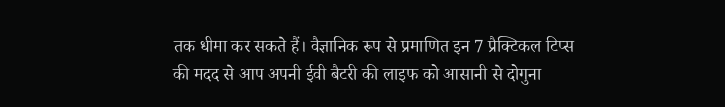तक धीमा कर सकते हैं। वैज्ञानिक रूप से प्रमाणित इन 7 प्रैक्टिकल टिप्स की मदद से आप अपनी ईवी बैटरी की लाइफ को आसानी से दोगुना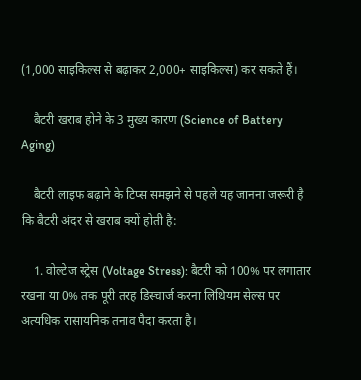(1,000 साइकिल्स से बढ़ाकर 2,000+ साइकिल्स) कर सकते हैं।

    बैटरी खराब होने के 3 मुख्य कारण (Science of Battery Aging)

    बैटरी लाइफ बढ़ाने के टिप्स समझने से पहले यह जानना जरूरी है कि बैटरी अंदर से खराब क्यों होती है:

    1. वोल्टेज स्ट्रेस (Voltage Stress): बैटरी को 100% पर लगातार रखना या 0% तक पूरी तरह डिस्चार्ज करना लिथियम सेल्स पर अत्यधिक रासायनिक तनाव पैदा करता है।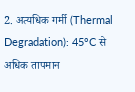2. अत्यधिक गर्मी (Thermal Degradation): 45°C से अधिक तापमान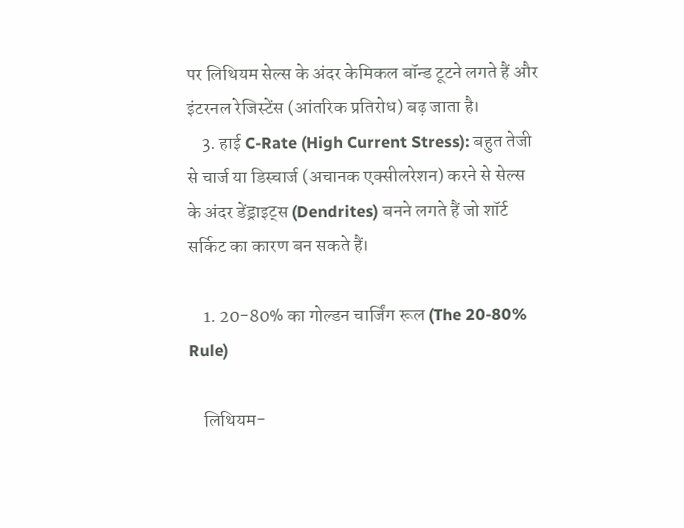पर लिथियम सेल्स के अंदर केमिकल बॉन्ड टूटने लगते हैं और इंटरनल रेजिस्टेंस (आंतरिक प्रतिरोध) बढ़ जाता है।
    3. हाई C-Rate (High Current Stress): बहुत तेजी से चार्ज या डिस्चार्ज (अचानक एक्सीलरेशन) करने से सेल्स के अंदर डेंड्राइट्स (Dendrites) बनने लगते हैं जो शॉर्ट सर्किट का कारण बन सकते हैं।

    1. 20-80% का गोल्डन चार्जिंग रूल (The 20-80% Rule)

    लिथियम-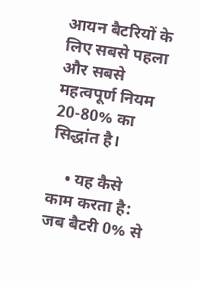आयन बैटरियों के लिए सबसे पहला और सबसे महत्वपूर्ण नियम 20-80% का सिद्धांत है।

    • यह कैसे काम करता है: जब बैटरी 0% से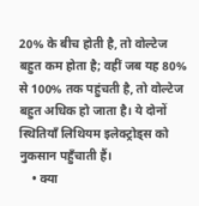20% के बीच होती है, तो वोल्टेज बहुत कम होता है; वहीं जब यह 80% से 100% तक पहुंचती है, तो वोल्टेज बहुत अधिक हो जाता है। ये दोनों स्थितियाँ लिथियम इलेक्ट्रोड्स को नुकसान पहुँचाती हैं।
    • क्या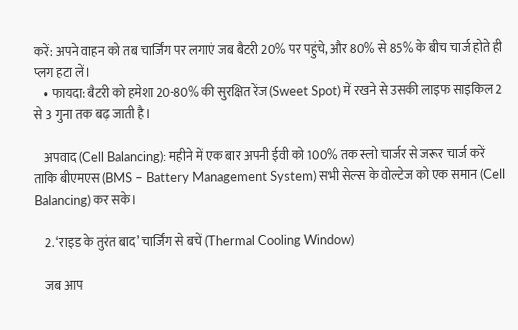करें: अपने वाहन को तब चार्जिंग पर लगाएं जब बैटरी 20% पर पहुंचे, और 80% से 85% के बीच चार्ज होते ही प्लग हटा लें।
    • फायदा: बैटरी को हमेशा 20-80% की सुरक्षित रेंज (Sweet Spot) में रखने से उसकी लाइफ साइकिल 2 से 3 गुना तक बढ़ जाती है।

    अपवाद (Cell Balancing): महीने में एक बार अपनी ईवी को 100% तक स्लो चार्जर से जरूर चार्ज करें ताकि बीएमएस (BMS – Battery Management System) सभी सेल्स के वोल्टेज को एक समान (Cell Balancing) कर सके।

    2. ‘राइड के तुरंत बाद’ चार्जिंग से बचें (Thermal Cooling Window)

    जब आप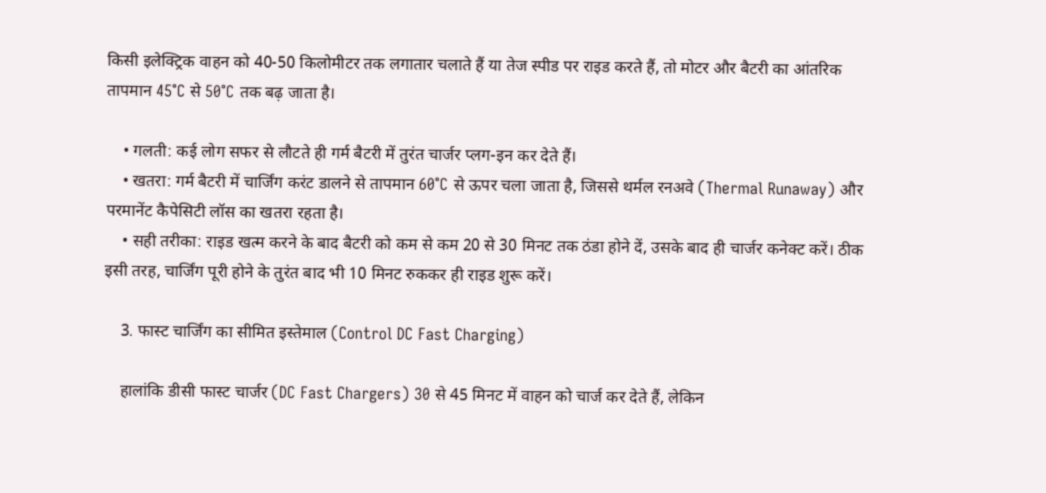किसी इलेक्ट्रिक वाहन को 40-50 किलोमीटर तक लगातार चलाते हैं या तेज स्पीड पर राइड करते हैं, तो मोटर और बैटरी का आंतरिक तापमान 45°C से 50°C तक बढ़ जाता है।

    • गलती: कई लोग सफर से लौटते ही गर्म बैटरी में तुरंत चार्जर प्लग-इन कर देते हैं।
    • खतरा: गर्म बैटरी में चार्जिंग करंट डालने से तापमान 60°C से ऊपर चला जाता है, जिससे थर्मल रनअवे (Thermal Runaway) और परमानेंट कैपेसिटी लॉस का खतरा रहता है।
    • सही तरीका: राइड खत्म करने के बाद बैटरी को कम से कम 20 से 30 मिनट तक ठंडा होने दें, उसके बाद ही चार्जर कनेक्ट करें। ठीक इसी तरह, चार्जिंग पूरी होने के तुरंत बाद भी 10 मिनट रुककर ही राइड शुरू करें।

    3. फास्ट चार्जिंग का सीमित इस्तेमाल (Control DC Fast Charging)

    हालांकि डीसी फास्ट चार्जर (DC Fast Chargers) 30 से 45 मिनट में वाहन को चार्ज कर देते हैं, लेकिन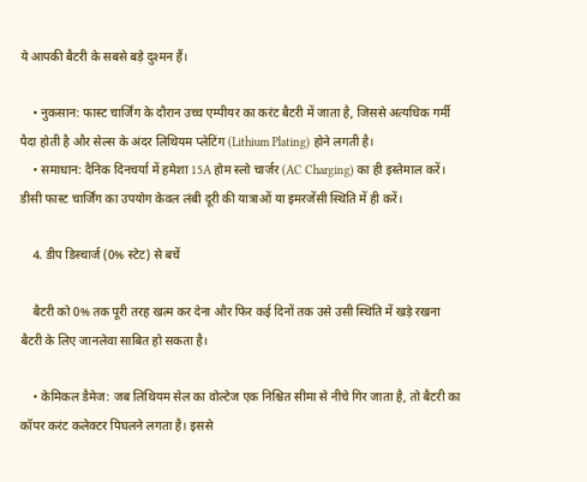ये आपकी बैटरी के सबसे बड़े दुश्मन हैं।

    • नुकसान: फास्ट चार्जिंग के दौरान उच्च एम्पीयर का करंट बैटरी में जाता है, जिससे अत्यधिक गर्मी पैदा होती है और सेल्स के अंदर लिथियम प्लेटिंग (Lithium Plating) होने लगती है।
    • समाधान: दैनिक दिनचर्या में हमेशा 15A होम स्लो चार्जर (AC Charging) का ही इस्तेमाल करें। डीसी फास्ट चार्जिंग का उपयोग केवल लंबी दूरी की यात्राओं या इमरजेंसी स्थिति में ही करें।

    4. डीप डिस्चार्ज (0% स्टेट) से बचें

    बैटरी को 0% तक पूरी तरह खत्म कर देना और फिर कई दिनों तक उसे उसी स्थिति में खड़े रखना बैटरी के लिए जानलेवा साबित हो सकता है।

    • केमिकल डैमेज: जब लिथियम सेल का वोल्टेज एक निश्चित सीमा से नीचे गिर जाता है, तो बैटरी का कॉपर करंट कलेक्टर पिघलने लगता है। इससे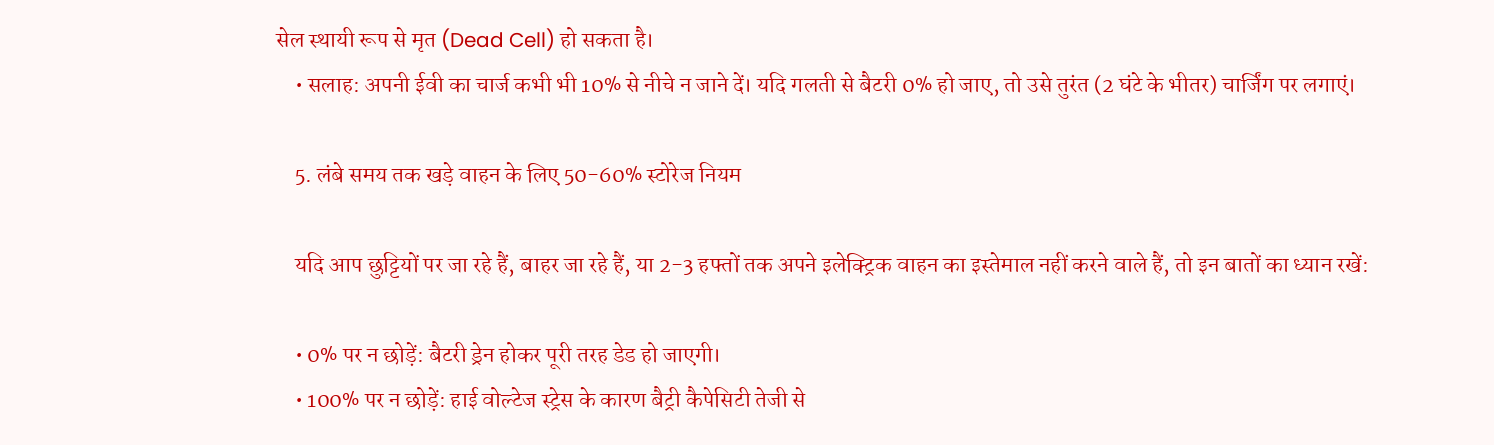सेल स्थायी रूप से मृत (Dead Cell) हो सकता है।
    • सलाह: अपनी ईवी का चार्ज कभी भी 10% से नीचे न जाने दें। यदि गलती से बैटरी 0% हो जाए, तो उसे तुरंत (2 घंटे के भीतर) चार्जिंग पर लगाएं।

    5. लंबे समय तक खड़े वाहन के लिए 50-60% स्टोरेज नियम

    यदि आप छुट्टियों पर जा रहे हैं, बाहर जा रहे हैं, या 2-3 हफ्तों तक अपने इलेक्ट्रिक वाहन का इस्तेमाल नहीं करने वाले हैं, तो इन बातों का ध्यान रखें:

    • 0% पर न छोड़ें: बैटरी ड्रेन होकर पूरी तरह डेड हो जाएगी।
    • 100% पर न छोड़ें: हाई वोल्टेज स्ट्रेस के कारण बैट्री कैपेसिटी तेजी से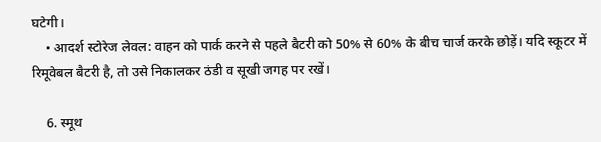घटेगी।
    • आदर्श स्टोरेज लेवल: वाहन को पार्क करने से पहले बैटरी को 50% से 60% के बीच चार्ज करके छोड़ें। यदि स्कूटर में रिमूवेबल बैटरी है, तो उसे निकालकर ठंडी व सूखी जगह पर रखें।

    6. स्मूथ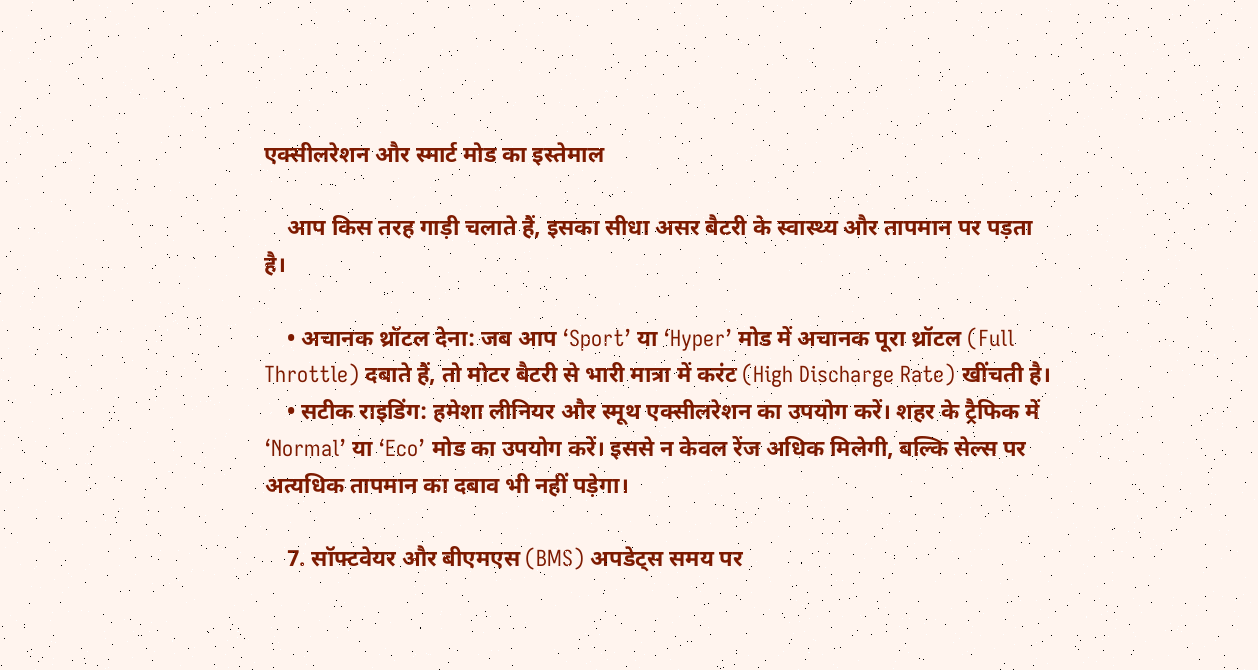एक्सीलरेशन और स्मार्ट मोड का इस्तेमाल

    आप किस तरह गाड़ी चलाते हैं, इसका सीधा असर बैटरी के स्वास्थ्य और तापमान पर पड़ता है।

    • अचानक थ्रॉटल देना: जब आप ‘Sport’ या ‘Hyper’ मोड में अचानक पूरा थ्रॉटल (Full Throttle) दबाते हैं, तो मोटर बैटरी से भारी मात्रा में करंट (High Discharge Rate) खींचती है।
    • सटीक राइडिंग: हमेशा लीनियर और स्मूथ एक्सीलरेशन का उपयोग करें। शहर के ट्रैफिक में ‘Normal’ या ‘Eco’ मोड का उपयोग करें। इससे न केवल रेंज अधिक मिलेगी, बल्कि सेल्स पर अत्यधिक तापमान का दबाव भी नहीं पड़ेगा।

    7. सॉफ्टवेयर और बीएमएस (BMS) अपडेट्स समय पर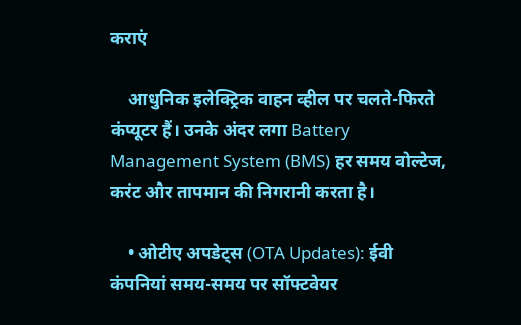कराएं

    आधुनिक इलेक्ट्रिक वाहन व्हील पर चलते-फिरते कंप्यूटर हैं। उनके अंदर लगा Battery Management System (BMS) हर समय वोल्टेज, करंट और तापमान की निगरानी करता है।

    • ओटीए अपडेट्स (OTA Updates): ईवी कंपनियां समय-समय पर सॉफ्टवेयर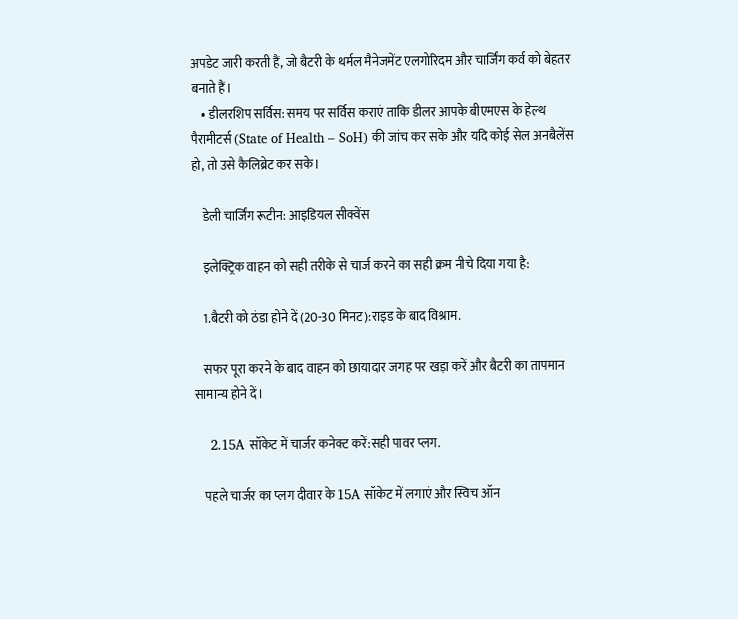अपडेट जारी करती हैं, जो बैटरी के थर्मल मैनेजमेंट एलगोरिदम और चार्जिंग कर्व को बेहतर बनाते हैं।
    • डीलरशिप सर्विस: समय पर सर्विस कराएं ताकि डीलर आपके बीएमएस के हेल्थ पैरामीटर्स (State of Health – SoH) की जांच कर सके और यदि कोई सेल अनबैलेंस हो, तो उसे कैलिब्रेट कर सके।

    डेली चार्जिंग रूटीन: आइडियल सीक्वेंस

    इलेक्ट्रिक वाहन को सही तरीके से चार्ज करने का सही क्रम नीचे दिया गया है:

    1.बैटरी को ठंडा होने दें (20-30 मिनट):राइड के बाद विश्राम.

    सफर पूरा करने के बाद वाहन को छायादार जगह पर खड़ा करें और बैटरी का तापमान सामान्य होने दें।

    2.15A सॉकेट में चार्जर कनेक्ट करें:सही पावर प्लग.

    पहले चार्जर का प्लग दीवार के 15A सॉकेट में लगाएं और स्विच ऑन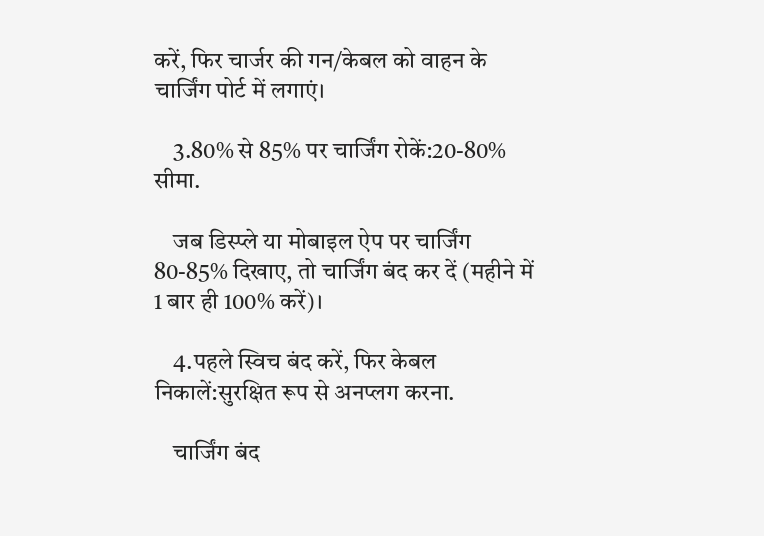करें, फिर चार्जर की गन/केबल को वाहन के चार्जिंग पोर्ट में लगाएं।

    3.80% से 85% पर चार्जिंग रोकें:20-80% सीमा.

    जब डिस्प्ले या मोबाइल ऐप पर चार्जिंग 80-85% दिखाए, तो चार्जिंग बंद कर दें (महीने में 1 बार ही 100% करें)।

    4.पहले स्विच बंद करें, फिर केबल निकालें:सुरक्षित रूप से अनप्लग करना.

    चार्जिंग बंद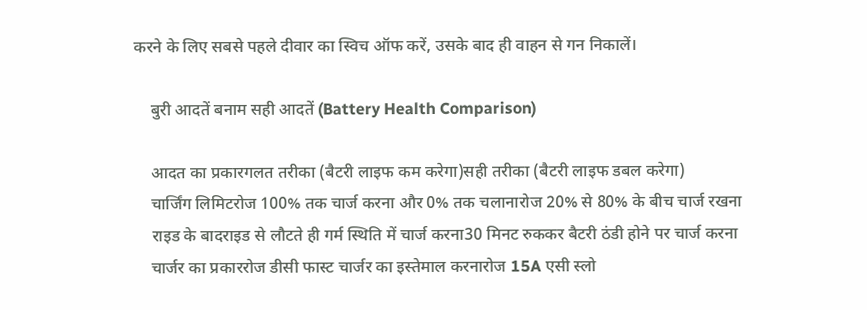करने के लिए सबसे पहले दीवार का स्विच ऑफ करें, उसके बाद ही वाहन से गन निकालें।

    बुरी आदतें बनाम सही आदतें (Battery Health Comparison)

    आदत का प्रकारगलत तरीका (बैटरी लाइफ कम करेगा)सही तरीका (बैटरी लाइफ डबल करेगा)
    चार्जिंग लिमिटरोज 100% तक चार्ज करना और 0% तक चलानारोज 20% से 80% के बीच चार्ज रखना
    राइड के बादराइड से लौटते ही गर्म स्थिति में चार्ज करना30 मिनट रुककर बैटरी ठंडी होने पर चार्ज करना
    चार्जर का प्रकाररोज डीसी फास्ट चार्जर का इस्तेमाल करनारोज 15A एसी स्लो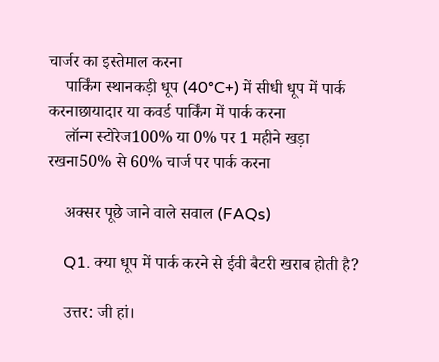चार्जर का इस्तेमाल करना
    पार्किंग स्थानकड़ी धूप (40°C+) में सीधी धूप में पार्क करनाछायादार या कवर्ड पार्किंग में पार्क करना
    लॉन्ग स्टोरेज100% या 0% पर 1 महीने खड़ा रखना50% से 60% चार्ज पर पार्क करना

    अक्सर पूछे जाने वाले सवाल (FAQs)

    Q1. क्या धूप में पार्क करने से ईवी बैटरी खराब होती है?

    उत्तर: जी हां।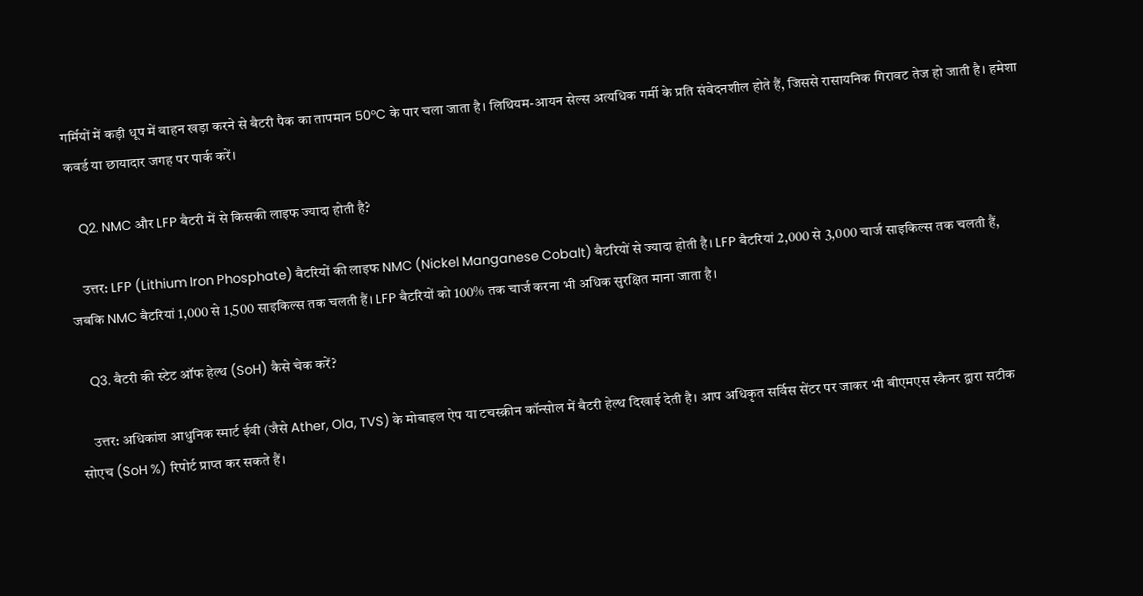गर्मियों में कड़ी धूप में वाहन खड़ा करने से बैटरी पैक का तापमान 50°C के पार चला जाता है। लिथियम-आयन सेल्स अत्यधिक गर्मी के प्रति संवेदनशील होते हैं, जिससे रासायनिक गिरावट तेज हो जाती है। हमेशा कवर्ड या छायादार जगह पर पार्क करें।

    Q2. NMC और LFP बैटरी में से किसकी लाइफ ज्यादा होती है?

    उत्तर: LFP (Lithium Iron Phosphate) बैटरियों की लाइफ NMC (Nickel Manganese Cobalt) बैटरियों से ज्यादा होती है। LFP बैटरियां 2,000 से 3,000 चार्ज साइकिल्स तक चलती हैं, जबकि NMC बैटरियां 1,000 से 1,500 साइकिल्स तक चलती हैं। LFP बैटरियों को 100% तक चार्ज करना भी अधिक सुरक्षित माना जाता है।

    Q3. बैटरी की स्टेट ऑफ हेल्थ (SoH) कैसे चेक करें?

    उत्तर: अधिकांश आधुनिक स्मार्ट ईवी (जैसे Ather, Ola, TVS) के मोबाइल ऐप या टचस्क्रीन कॉन्सोल में बैटरी हेल्थ दिखाई देती है। आप अधिकृत सर्विस सेंटर पर जाकर भी बीएमएस स्कैनर द्वारा सटीक सोएच (SoH %) रिपोर्ट प्राप्त कर सकते हैं।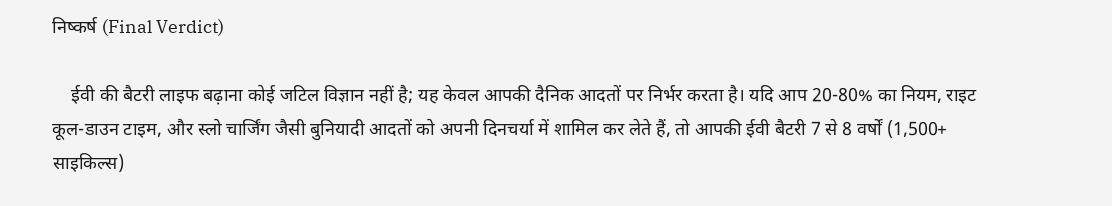निष्कर्ष (Final Verdict)

    ईवी की बैटरी लाइफ बढ़ाना कोई जटिल विज्ञान नहीं है; यह केवल आपकी दैनिक आदतों पर निर्भर करता है। यदि आप 20-80% का नियम, राइट कूल-डाउन टाइम, और स्लो चार्जिंग जैसी बुनियादी आदतों को अपनी दिनचर्या में शामिल कर लेते हैं, तो आपकी ईवी बैटरी 7 से 8 वर्षों (1,500+ साइकिल्स)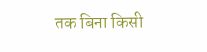तक बिना किसी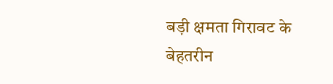बड़ी क्षमता गिरावट के बेहतरीन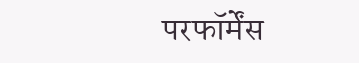परफॉर्मेंस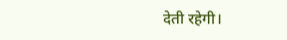देती रहेगी।